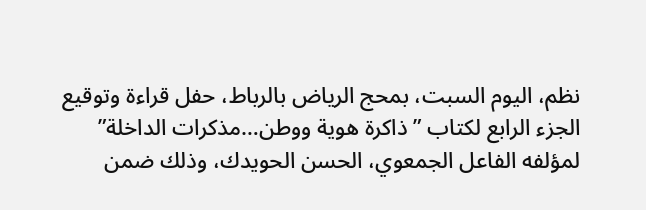نظم، اليوم السبت، بمحج الرياض بالرباط، حفل قراءة وتوقيع الجزء الرابع لكتاب ” ذاكرة هوية ووطن…مذكرات الداخلة” لمؤلفه الفاعل الجمعوي، الحسن الحويدك، وذلك ضمن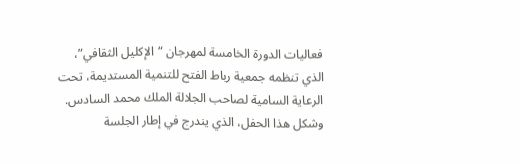فعاليات الدورة الخامسة لمهرجان “الإكليل الثقافي”، الذي تنظمه جمعية رباط الفتح للتنمية المستديمة، تحت الرعاية السامية لصاحب الجلالة الملك محمد السادس.
وشكل هذا الحفل، الذي يندرج في إطار الجلسة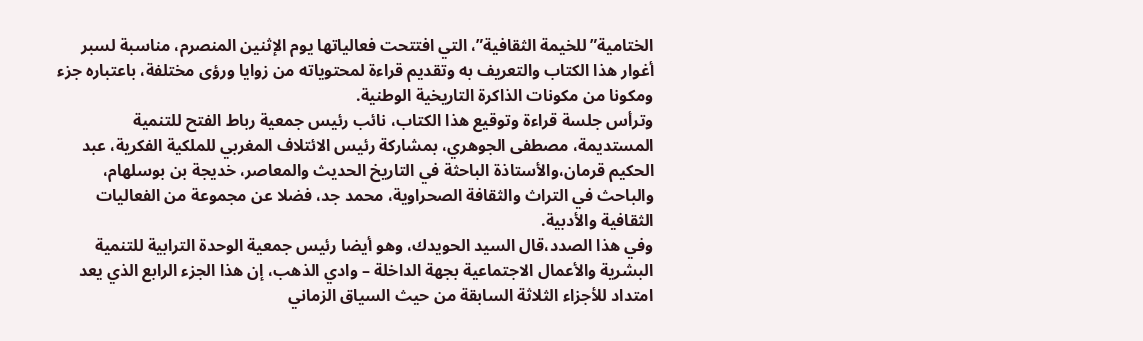الختامية” للخيمة الثقافية”، التي افتتحت فعالياتها يوم الإثنين المنصرم، مناسبة لسبر أغوار هذا الكتاب والتعريف به وتقديم قراءة لمحتوياته من زوايا ورؤى مختلفة، باعتباره جزء ومكونا من مكونات الذاكرة التاريخية الوطنية.
وترأس جلسة قراءة وتوقيع هذا الكتاب، نائب رئيس جمعية رباط الفتح للتنمية المستديمة، مصطفى الجوهري، بمشاركة رئيس الائتلاف المغربي للملكية الفكرية، عبد الحكيم قرمان،والأستاذة الباحثة في التاريخ الحديث والمعاصر، خديجة بن بوسلهام، والباحث في التراث والثقافة الصحراوية، محمد جد، فضلا عن مجموعة من الفعاليات الثقافية والأدبية.
وفي هذا الصدد،قال السيد الحويدك، وهو أيضا رئيس جمعية الوحدة الترابية للتنمية البشرية والأعمال الاجتماعية بجهة الداخلة – وادي الذهب، إن هذا الجزء الرابع الذي يعد امتداد للأجزاء الثلاثة السابقة من حيث السياق الزماني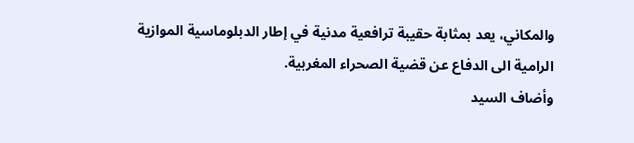والمكاني، يعد بمثابة حقيبة ترافعية مدنية في إطار الدبلوماسية الموازية الرامية الى الدفاع عن قضية الصحراء المغربية.
وأضاف السيد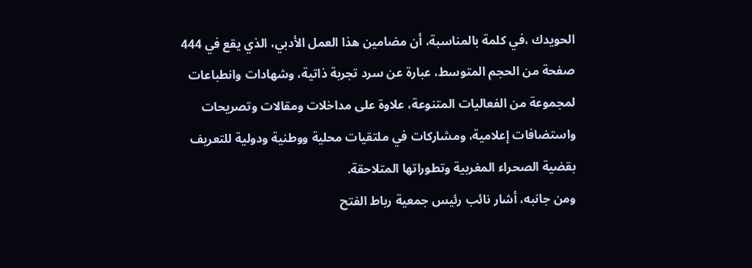الحويدك ،في كلمة بالمناسبة، أن مضامين هذا العمل الأدبي، الذي يقع في 444 صفحة من الحجم المتوسط، عبارة عن سرد تجربة ذاتية، وشهادات وانطباعات لمجموعة من الفعاليات المتنوعة، علاوة على مداخلات ومقالات وتصريحات واستضافات إعلامية، ومشاركات في ملتقيات محلية ووطنية ودولية للتعريف بقضية الصحراء المغربية وتطوراتها المتلاحقة.
ومن جانبه، أشار نائب رئيس جمعية رباط الفتح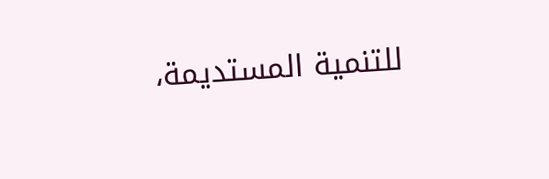للتنمية المستديمة،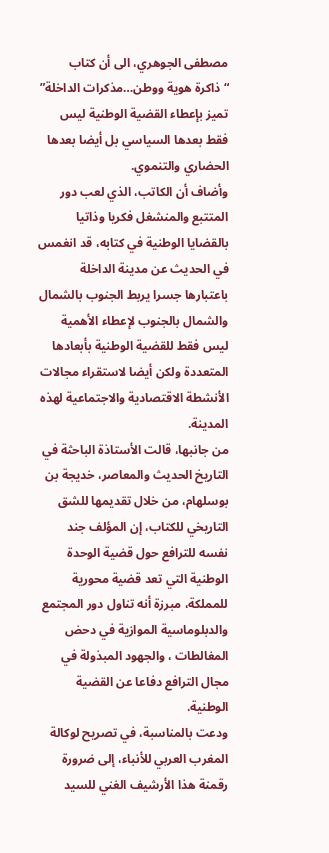مصطفى الجوهري، الى أن كتاب “ذاكرة هوية ووطن…مذكرات الداخلة” تميز بإعطاء القضية الوطنية ليس فقط بعدها السياسي بل أيضا بعدها الحضاري والتنموي.
وأضاف أن الكاتب، الذي لعب دور المتتبع والمنشغل فكريا وذاتيا بالقضايا الوطنية في كتابه، قد انغمس في الحديث عن مدينة الداخلة باعتبارها جسرا يربط الجنوب بالشمال والشمال بالجنوب لإعطاء الأهمية ليس فقط للقضية الوطنية بأبعادها المتعددة ولكن أيضا لاستقراء مجالات الأنشطة الاقتصادية والاجتماعية لهذه المدينة.
من جانبها، قالت الأستاذة الباحثة في التاريخ الحديث والمعاصر، خديجة بن بوسلهام، من خلال تقديمها للشق التاريخي للكتاب، إن المؤلف جند نفسه للترافع حول قضية الوحدة الوطنية التي تعد قضية محورية للمملكة، مبرزة أنه تناول دور المجتمع والدبلوماسية الموازية في دحض المغالطات ، والجهود المبذولة في مجال الترافع دفاعا عن القضية الوطنية.
ودعت بالمناسبة، في تصريح لوكالة المغرب العربي للأنباء، إلى ضرورة رقمنة هذا الأرشيف الغني للسيد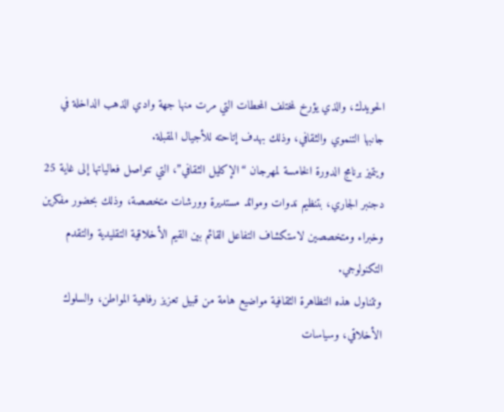الحويدك، والذي يؤرخ لمختلف المحطات التي مرت منها جهة وادي الذهب الداخلة في جانبها التنموي والثقافي، وذلك بهدف إتاحته للأجيال المقبلة.
ويتميز برنامج الدورة الخامسة لمهرجان “الإكليل الثقافي”، التي تتواصل فعالياتها إلى غاية 25 دجنبر الجاري، بتنظيم ندوات وموائد مستديرة وورشات متخصصة، وذلك بحضور مفكرين وخبراء ومتخصصين لاستكشاف التفاعل القائم بين القيم الأخلاقية التقليدية والتقدم التكنولوجي.
وتتناول هذه التظاهرة الثقافية مواضيع هامة من قبيل تعزيز رفاهية المواطن، والسلوك الأخلاقي، وسياسات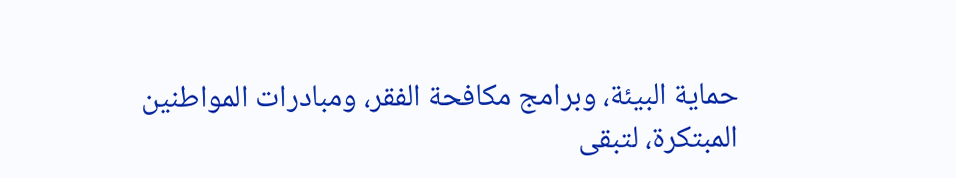حماية البيئة، وبرامج مكافحة الفقر، ومبادرات المواطنين المبتكرة، لتبقى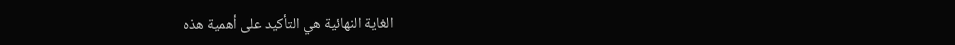الغاية النهائية هي التأكيد على أهمية هذه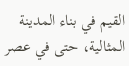القيم في بناء المدينة المثالية، حتى في عصر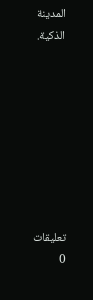المدينة الذكية.








تعليقات
0